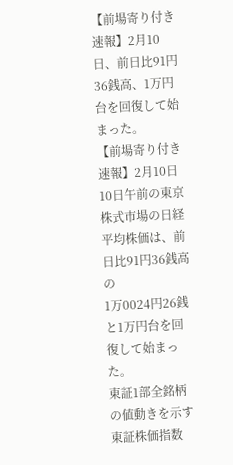【前場寄り付き速報】2月10日、前日比91円36銭高、1万円台を回復して始まった。
【前場寄り付き速報】2月10日
10日午前の東京株式市場の日経平均株価は、前日比91円36銭高の
1万0024円26銭と1万円台を回復して始まった。
東証1部全銘柄の値動きを示す東証株価指数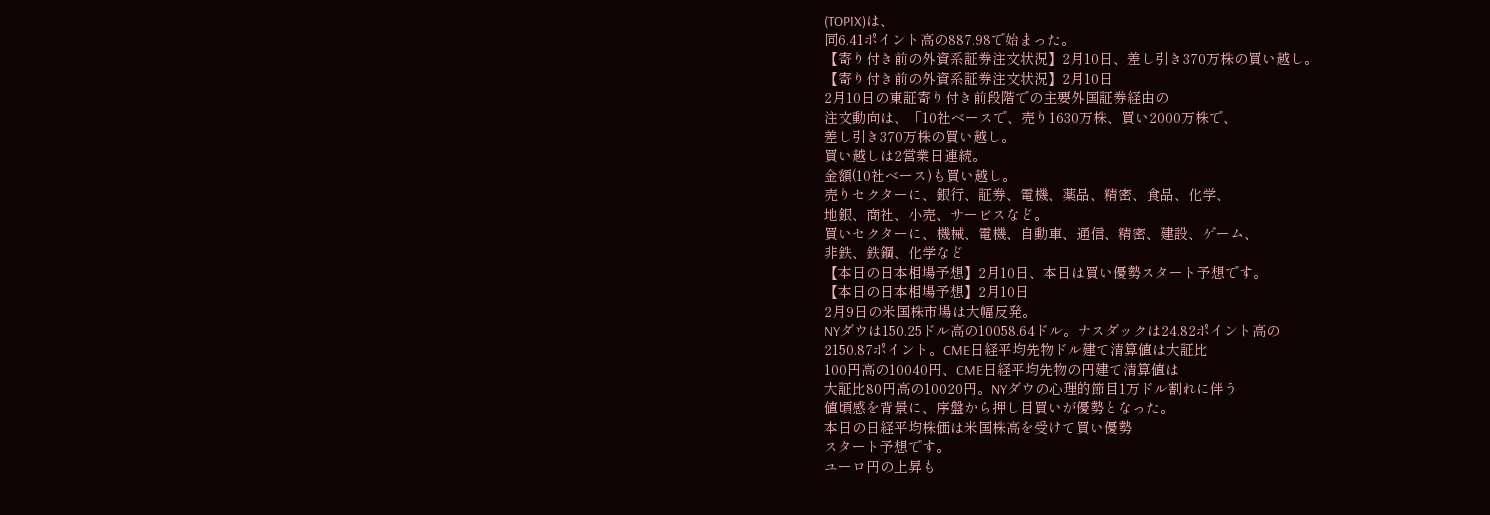(TOPIX)は、
同6.41ポイント高の887.98で始まった。
【寄り付き前の外資系証券注文状況】2月10日、差し引き370万株の買い越し。
【寄り付き前の外資系証券注文状況】2月10日
2月10日の東証寄り付き前段階での主要外国証券経由の
注文動向は、「10社ベースで、売り1630万株、買い2000万株で、
差し引き370万株の買い越し。
買い越しは2営業日連続。
金額(10社ベース)も買い越し。
売りセクターに、銀行、証券、電機、薬品、精密、食品、化学、
地銀、商社、小売、サービスなど。
買いセクターに、機械、電機、自動車、通信、精密、建設、ゲーム、
非鉄、鉄鋼、化学など
【本日の日本相場予想】2月10日、本日は買い優勢スタート予想です。
【本日の日本相場予想】2月10日
2月9日の米国株市場は大幅反発。
NYダウは150.25ドル高の10058.64ドル。ナスダックは24.82ポイント高の
2150.87ポイント。CME日経平均先物ドル建て清算値は大証比
100円高の10040円、CME日経平均先物の円建て清算値は
大証比80円高の10020円。NYダウの心理的節目1万ドル割れに伴う
値頃感を背景に、序盤から押し目買いが優勢となった。
本日の日経平均株価は米国株高を受けて買い優勢
スタート予想です。
ユーロ円の上昇も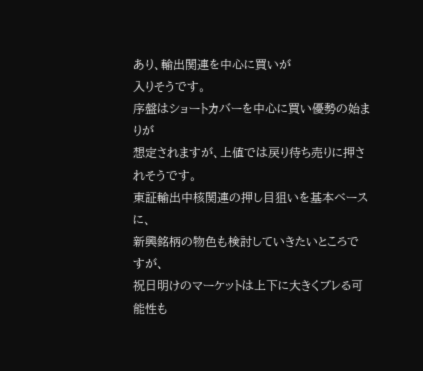あり、輸出関連を中心に買いが
入りそうです。
序盤はショートカバーを中心に買い優勢の始まりが
想定されますが、上値では戻り待ち売りに押されそうです。
東証輸出中核関連の押し目狙いを基本ベースに、
新興銘柄の物色も検討していきたいところですが、
祝日明けのマーケットは上下に大きくブレる可能性も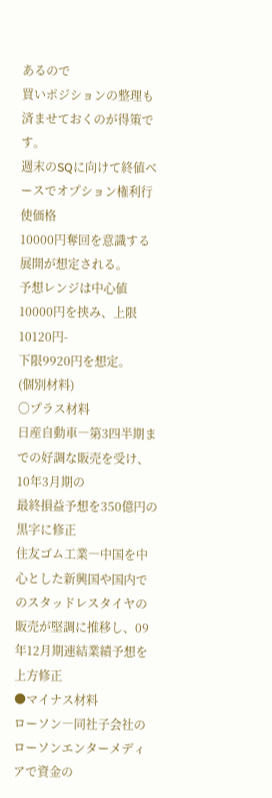あるので
買いポジションの整理も済ませておくのが得策です。
週末のSQに向けて終値ベースでオプション権利行使価格
10000円奪回を意識する展開が想定される。
予想レンジは中心値10000円を挟み、上限10120円-
下限9920円を想定。
(個別材料)
〇プラス材料
日産自動車―第3四半期までの好調な販売を受け、10年3月期の
最終損益予想を350億円の黒字に修正
住友ゴム工業―中国を中心とした新興国や国内でのスタッドレスタイヤの
販売が堅調に推移し、09年12月期連結業績予想を
上方修正
●マイナス材料
ローソン―同社子会社のローソンエンターメディアで資金の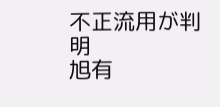不正流用が判明
旭有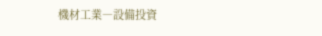機材工業―設備投資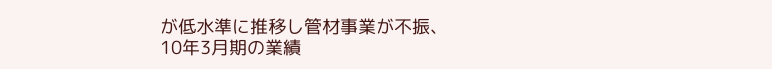が低水準に推移し管材事業が不振、
10年3月期の業績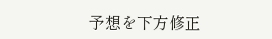予想を下方修正